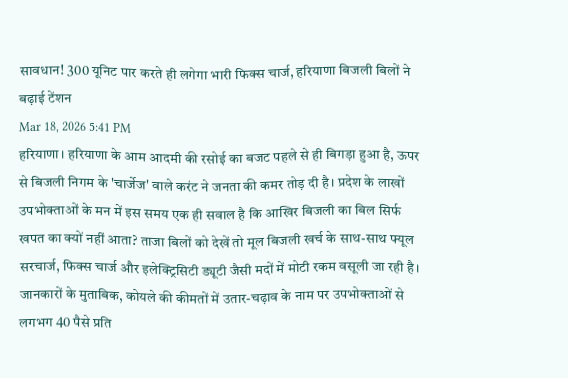सावधान! 300 यूनिट पार करते ही लगेगा भारी फिक्स चार्ज, हरियाणा बिजली बिलों ने बढ़ाई टेंशन
Mar 18, 2026 5:41 PM
हरियाणा। हरियाणा के आम आदमी की रसोई का बजट पहले से ही बिगड़ा हुआ है, ऊपर से बिजली निगम के 'चार्जेज' वाले करंट ने जनता की कमर तोड़ दी है। प्रदेश के लाखों उपभोक्ताओं के मन में इस समय एक ही सवाल है कि आखिर बिजली का बिल सिर्फ खपत का क्यों नहीं आता? ताजा बिलों को देखें तो मूल बिजली खर्च के साथ-साथ फ्यूल सरचार्ज, फिक्स चार्ज और इलेक्ट्रिसिटी ड्यूटी जैसी मदों में मोटी रकम वसूली जा रही है।
जानकारों के मुताबिक, कोयले की कीमतों में उतार-चढ़ाव के नाम पर उपभोक्ताओं से लगभग 40 पैसे प्रति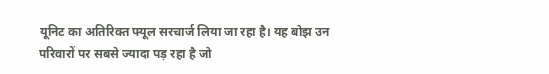यूनिट का अतिरिक्त फ्यूल सरचार्ज लिया जा रहा है। यह बोझ उन परिवारों पर सबसे ज्यादा पड़ रहा है जो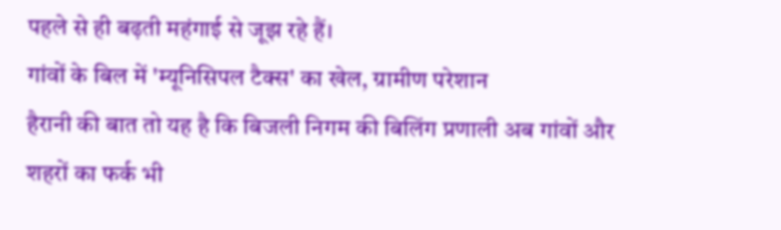पहले से ही बढ़ती महंगाई से जूझ रहे हैं।
गांवों के बिल में 'म्यूनिसिपल टैक्स' का खेल, ग्रामीण परेशान
हैरानी की बात तो यह है कि बिजली निगम की बिलिंग प्रणाली अब गांवों और शहरों का फर्क भी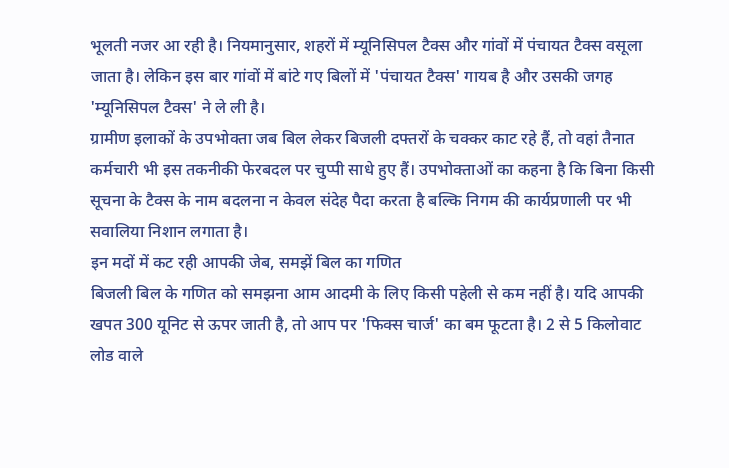भूलती नजर आ रही है। नियमानुसार, शहरों में म्यूनिसिपल टैक्स और गांवों में पंचायत टैक्स वसूला जाता है। लेकिन इस बार गांवों में बांटे गए बिलों में 'पंचायत टैक्स' गायब है और उसकी जगह 'म्यूनिसिपल टैक्स' ने ले ली है।
ग्रामीण इलाकों के उपभोक्ता जब बिल लेकर बिजली दफ्तरों के चक्कर काट रहे हैं, तो वहां तैनात कर्मचारी भी इस तकनीकी फेरबदल पर चुप्पी साधे हुए हैं। उपभोक्ताओं का कहना है कि बिना किसी सूचना के टैक्स के नाम बदलना न केवल संदेह पैदा करता है बल्कि निगम की कार्यप्रणाली पर भी सवालिया निशान लगाता है।
इन मदों में कट रही आपकी जेब, समझें बिल का गणित
बिजली बिल के गणित को समझना आम आदमी के लिए किसी पहेली से कम नहीं है। यदि आपकी खपत 300 यूनिट से ऊपर जाती है, तो आप पर 'फिक्स चार्ज' का बम फूटता है। 2 से 5 किलोवाट लोड वाले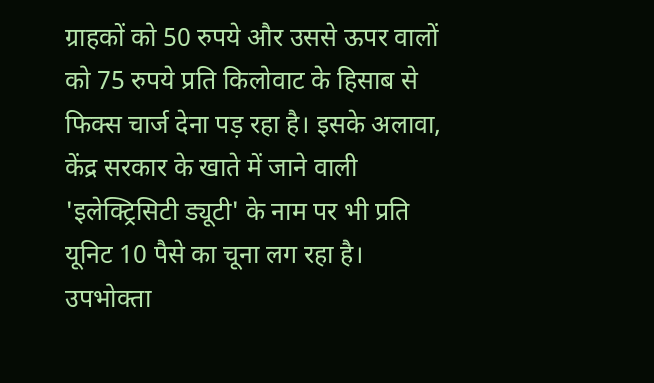ग्राहकों को 50 रुपये और उससे ऊपर वालों को 75 रुपये प्रति किलोवाट के हिसाब से फिक्स चार्ज देना पड़ रहा है। इसके अलावा, केंद्र सरकार के खाते में जाने वाली 'इलेक्ट्रिसिटी ड्यूटी' के नाम पर भी प्रति यूनिट 10 पैसे का चूना लग रहा है।
उपभोक्ता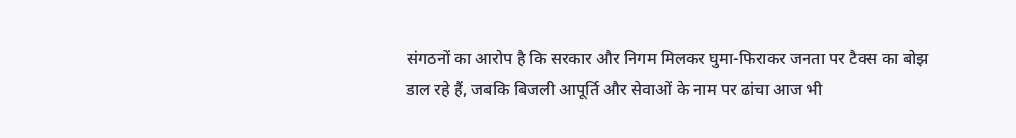संगठनों का आरोप है कि सरकार और निगम मिलकर घुमा-फिराकर जनता पर टैक्स का बोझ डाल रहे हैं, जबकि बिजली आपूर्ति और सेवाओं के नाम पर ढांचा आज भी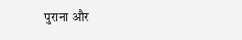पुराना और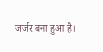जर्जर बना हुआ है।